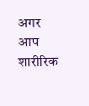अगर आप शारीरिक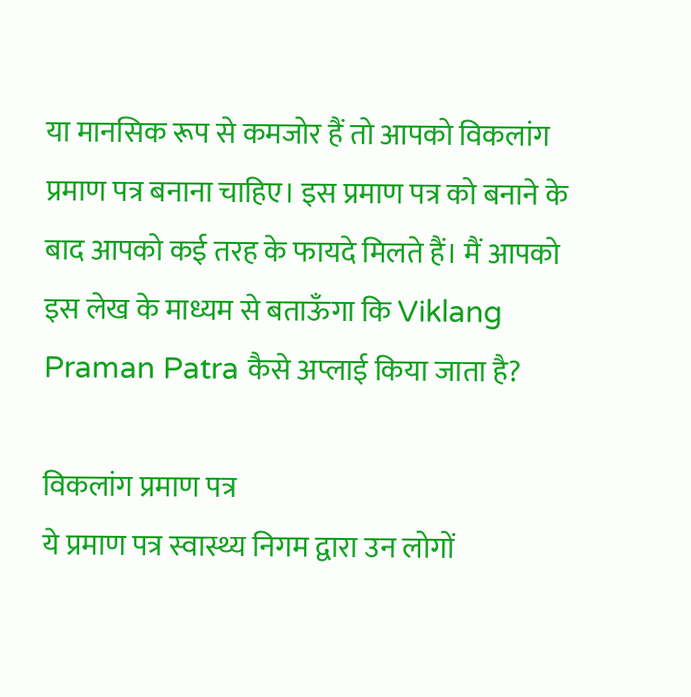या मानसिक रूप से कमजोर हैं तो आपको विकलांग प्रमाण पत्र बनाना चाहिए। इस प्रमाण पत्र को बनाने के बाद आपको कई तरह के फायदे मिलते हैं। मैं आपको इस लेख के माध्यम से बताऊँगा कि Viklang Praman Patra कैसे अप्लाई किया जाता है?

विकलांग प्रमाण पत्र
ये प्रमाण पत्र स्वास्थ्य निगम द्वारा उन लोगों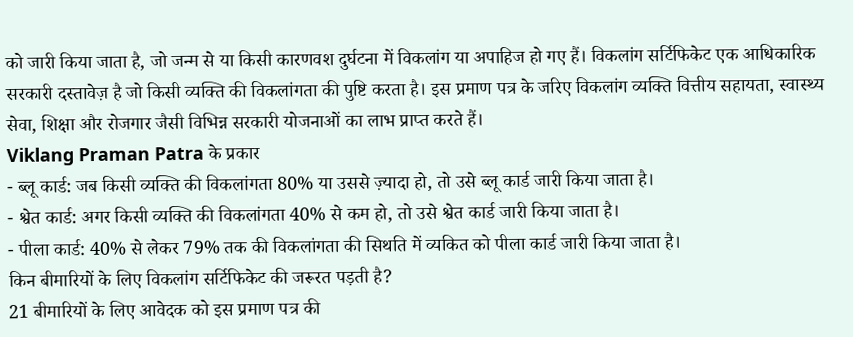को जारी किया जाता है, जो जन्म से या किसी कारणवश दुर्घटना में विकलांग या अपाहिज हो गए हैं। विकलांग सर्टिफिकेट एक आधिकारिक सरकारी दस्तावेज़ है जो किसी व्यक्ति की विकलांगता की पुष्टि करता है। इस प्रमाण पत्र के जरिए विकलांग व्यक्ति वित्तीय सहायता, स्वास्थ्य सेवा, शिक्षा और रोजगार जैसी विभिन्न सरकारी योजनाओं का लाभ प्राप्त करते हैं।
Viklang Praman Patra के प्रकार
- ब्लू कार्ड: जब किसी व्यक्ति की विकलांगता 80% या उससे ज़्यादा हो, तो उसे ब्लू कार्ड जारी किया जाता है।
- श्वेत कार्ड: अगर किसी व्यक्ति की विकलांगता 40% से कम हो, तो उसे श्वेत कार्ड जारी किया जाता है।
- पीला कार्ड: 40% से लेकर 79% तक की विकलांगता की सिथति में व्यकित को पीला कार्ड जारी किया जाता है।
किन बीमारियों के लिए विकलांग सर्टिफिकेट की जरूरत पड़ती है?
21 बीमारियों के लिए आवेदक को इस प्रमाण पत्र की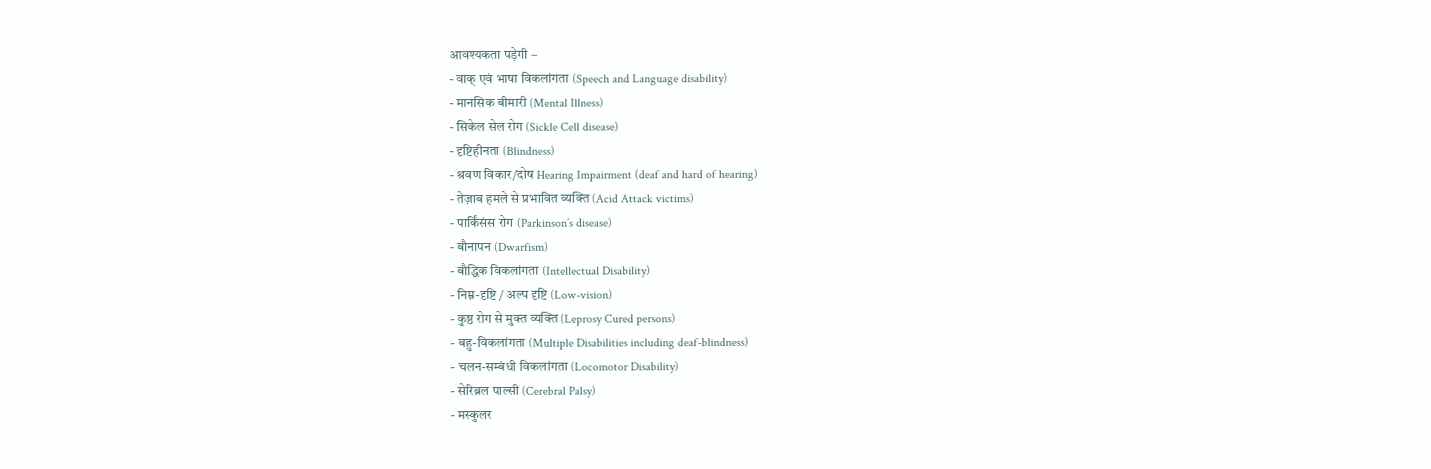आवश्यकता पड़ेगी –
- वाक् एवं भाषा विकलांगता (Speech and Language disability)
- मानसिक बीमारी (Mental Illness)
- सिकेल सेल रोग (Sickle Cell disease)
- दृष्टिहीनता (Blindness)
- श्रवण विकार/दोष Hearing Impairment (deaf and hard of hearing)
- तेज़ाब हमले से प्रभावित व्यक्ति (Acid Attack victims)
- पार्किंसंस रोग (Parkinson’s disease)
- बौनापन (Dwarfism)
- बौद्धिक विकलांगता (Intellectual Disability)
- निम्न-दृष्टि / अल्प दृष्टि (Low-vision)
- कुष्ठ रोग से मुक्त व्यक्ति (Leprosy Cured persons)
- बहु-विकलांगता (Multiple Disabilities including deaf-blindness)
- चलन-सम्बंधी विकलांगता (Locomotor Disability)
- सेरिब्रल पाल्सी (Cerebral Palsy)
- मस्कुलर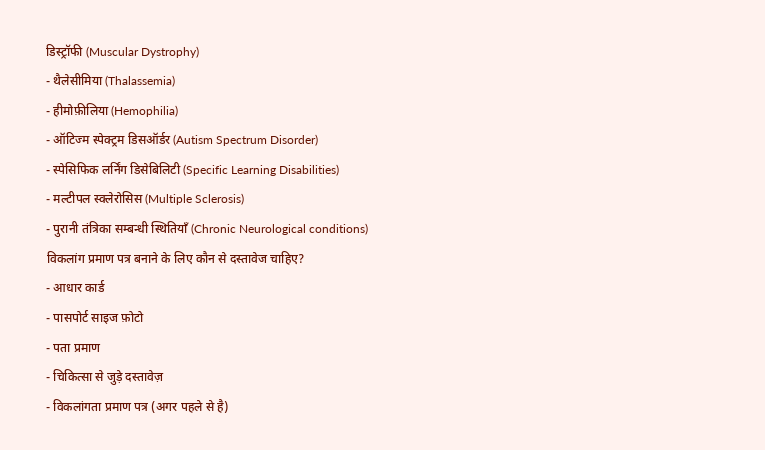डिस्ट्रॉफी (Muscular Dystrophy)
- थैलेसीमिया (Thalassemia)
- हीमोफ़ीलिया (Hemophilia)
- ऑटिज्म स्पेक्ट्रम डिसऑर्डर (Autism Spectrum Disorder)
- स्पेसिफिक लर्निंग डिसेबिलिटी (Specific Learning Disabilities)
- मल्टीपल स्क्लेरोसिस (Multiple Sclerosis)
- पुरानी तंत्रिका सम्बन्धी स्थितियाँ (Chronic Neurological conditions)
विकलांग प्रमाण पत्र बनाने के लिए कौन से दस्तावेज चाहिए?
- आधार कार्ड
- पासपोर्ट साइज फ़ोटो
- पता प्रमाण
- चिकित्सा से जुड़े दस्तावेज़
- विकलांगता प्रमाण पत्र (अगर पहले से है)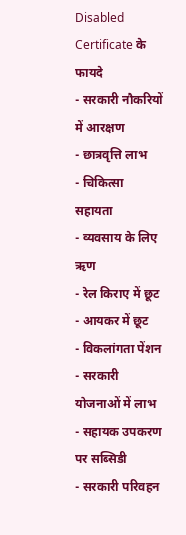Disabled Certificate के फायदे
- सरकारी नौकरियों में आरक्षण
- छात्रवृत्ति लाभ
- चिकित्सा सहायता
- व्यवसाय के लिए ऋण
- रेल किराए में छूट
- आयकर में छूट
- विकलांगता पेंशन
- सरकारी योजनाओं में लाभ
- सहायक उपकरण पर सब्सिडी
- सरकारी परिवहन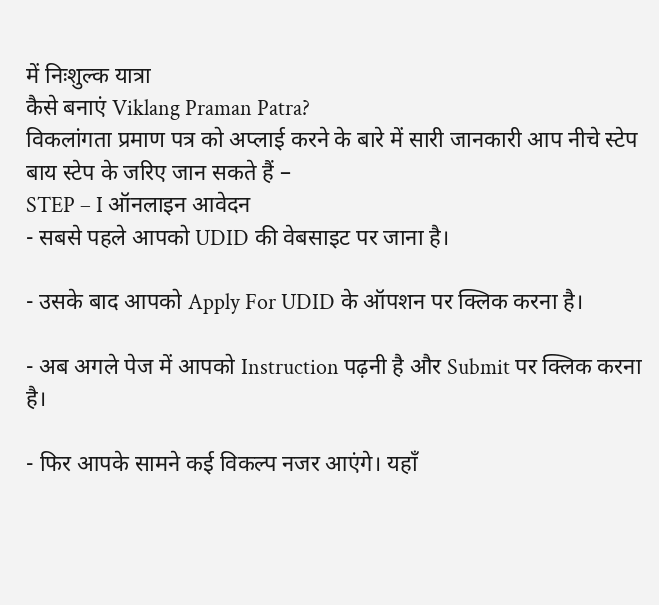में निःशुल्क यात्रा
कैसे बनाएं Viklang Praman Patra?
विकलांगता प्रमाण पत्र को अप्लाई करने के बारे में सारी जानकारी आप नीचे स्टेप बाय स्टेप के जरिए जान सकते हैं –
STEP – I ऑनलाइन आवेदन
- सबसे पहले आपको UDID की वेबसाइट पर जाना है।

- उसके बाद आपको Apply For UDID के ऑपशन पर क्लिक करना है।

- अब अगले पेज में आपको Instruction पढ़नी है और Submit पर क्लिक करना है।

- फिर आपके सामने कई विकल्प नजर आएंगे। यहाँ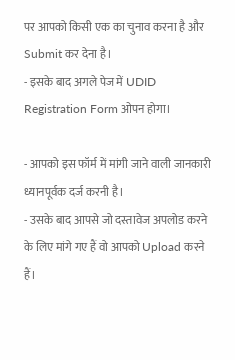पर आपको किसी एक का चुनाव करना है और Submit कर देना है।
- इसके बाद अगले पेज में UDID Registration Form ओपन होगा।

- आपको इस फॉर्म में मांगी जाने वाली जानकारी ध्यानपूर्वक दर्ज करनी है।
- उसके बाद आपसे जो दस्तावेज अपलोड करने के लिए मांगे गए हैं वो आपको Upload करने हैं।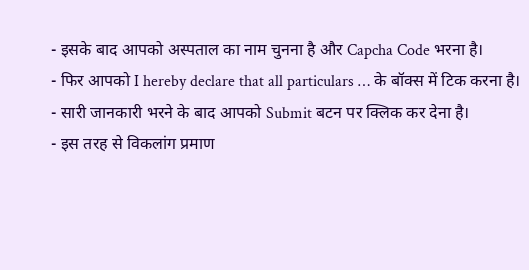- इसके बाद आपको अस्पताल का नाम चुनना है और Capcha Code भरना है।
- फिर आपको I hereby declare that all particulars … के बॉक्स में टिक करना है।
- सारी जानकारी भरने के बाद आपको Submit बटन पर क्लिक कर देना है।
- इस तरह से विकलांग प्रमाण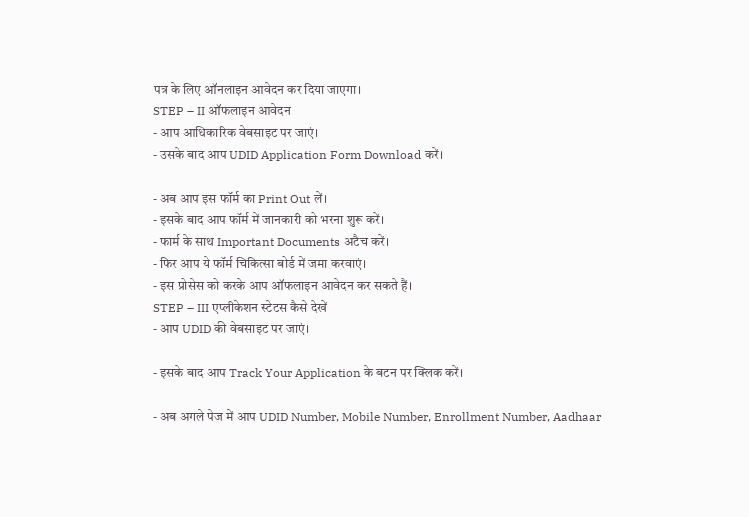पत्र के लिए ऑनलाइन आवेदन कर दिया जाएगा।
STEP – II ऑफलाइन आवेदन
- आप आधिकारिक वेबसाइट पर जाएं।
- उसके बाद आप UDID Application Form Download करें।

- अब आप इस फॉर्म का Print Out लें।
- इसके बाद आप फॉर्म में जानकारी को भरना शुरू करें।
- फार्म के साथ Important Documents अटैच करें।
- फिर आप ये फॉर्म चिकित्सा बोर्ड में जमा करवाएं।
- इस प्रोसेस को करके आप ऑफलाइन आवेदन कर सकते हैं।
STEP – III एप्लीकेशन स्टेटस कैसे देखें
- आप UDID की वेबसाइट पर जाएं।

- इसके बाद आप Track Your Application के बटन पर क्लिक करें।

- अब अगले पेज में आप UDID Number, Mobile Number, Enrollment Number, Aadhaar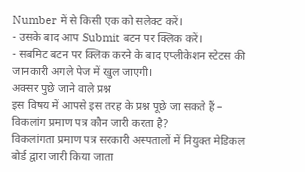Number में से किसी एक को सलेक्ट करें।
- उसके बाद आप Submit बटन पर क्लिक करें।
- सबमिट बटन पर क्लिक करने के बाद एप्लीकेशन स्टेटस की जानकारी अगले पेज में खुल जाएगी।
अक्सर पुछे जाने वाले प्रश्न
इस विषय में आपसे इस तरह के प्रश्न पूछे जा सकते हैं –
विकलांग प्रमाण पत्र कौन जारी करता है?
विकलांगता प्रमाण पत्र सरकारी अस्पतालों में नियुक्त मेडिकल बोर्ड द्वारा जारी किया जाता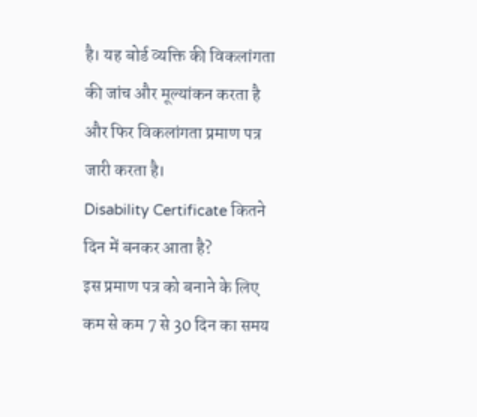है। यह बोर्ड व्यक्ति की विकलांगता की जांच और मूल्यांकन करता है और फिर विकलांगता प्रमाण पत्र जारी करता है।
Disability Certificate कितने दिन में बनकर आता है?
इस प्रमाण पत्र को बनाने के लिए कम से कम 7 से 30 दिन का समय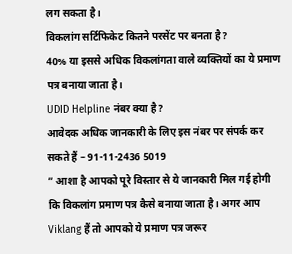लग सकता है।
विकलांग सर्टिफिकेट कितने परसेंट पर बनता है?
40% या इससे अधिक विकलांगता वाले व्यक्तियों का ये प्रमाण पत्र बनाया जाता है।
UDID Helpline नंबर क्या है?
आवेदक अधिक जानकारी के लिए इस नंबर पर संपर्क कर सकते हैं – 91-11-2436 5019
” आशा है आपको पूरे विस्तार से ये जानकारी मिल गई होगी कि विकलांग प्रमाण पत्र कैसे बनाया जाता है। अगर आप Viklang हैं तो आपको ये प्रमाण पत्र जरूर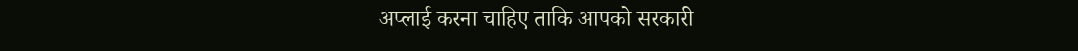अप्लाई करना चाहिए ताकि आपको सरकारी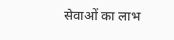सेवाओं का लाभ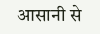आसानी से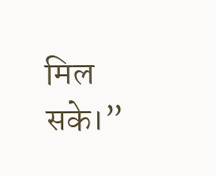मिल सके।”